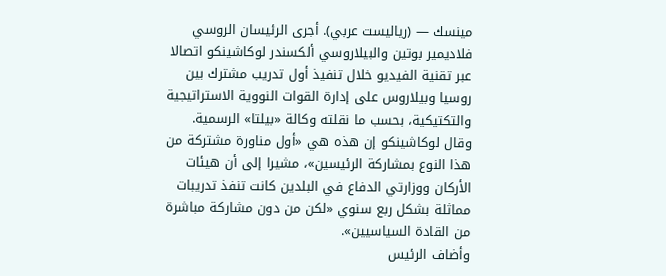مينسك — (رياليست عربي). أجرى الرئيسان الروسي فلاديمير بوتين والبيلاروسي ألكسندر لوكاشينكو اتصالا عبر تقنية الفيديو خلال تنفيذ أول تدريب مشترك بين روسيا وبيلاروس على إدارة القوات النووية الاستراتيجية والتكتيكية، بحسب ما نقلته وكالة «بيلتا» الرسمية.
وقال لوكاشينكو إن هذه هي «أول مناورة مشتركة من هذا النوع بمشاركة الرئيسين»، مشيرا إلى أن هيئات الأركان ووزارتي الدفاع في البلدين كانت تنفذ تدريبات مماثلة بشكل ربع سنوي «لكن من دون مشاركة مباشرة من القادة السياسيين».
وأضاف الرئيس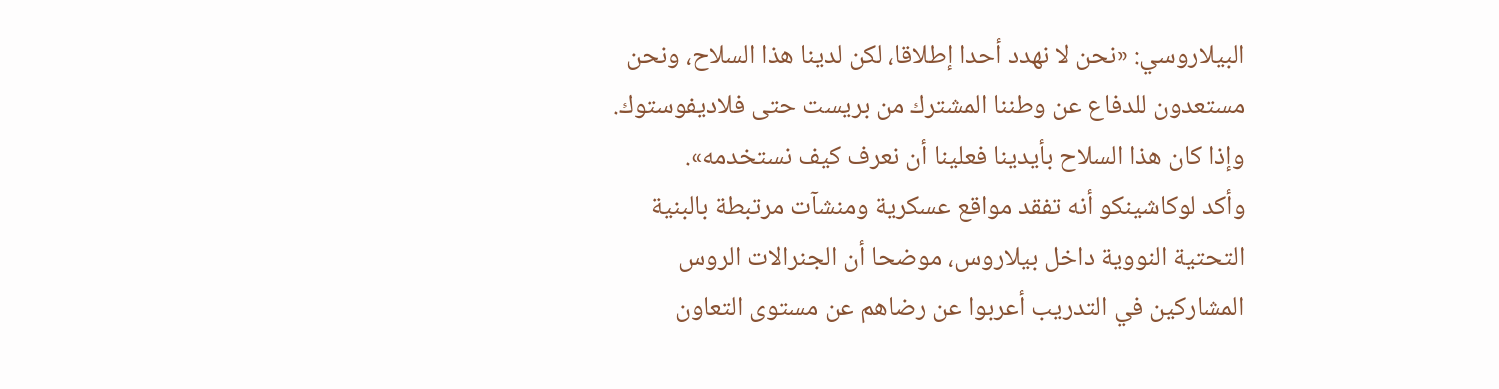البيلاروسي: «نحن لا نهدد أحدا إطلاقا، لكن لدينا هذا السلاح، ونحن مستعدون للدفاع عن وطننا المشترك من بريست حتى فلاديفوستوك. وإذا كان هذا السلاح بأيدينا فعلينا أن نعرف كيف نستخدمه».
وأكد لوكاشينكو أنه تفقد مواقع عسكرية ومنشآت مرتبطة بالبنية التحتية النووية داخل بيلاروس، موضحا أن الجنرالات الروس المشاركين في التدريب أعربوا عن رضاهم عن مستوى التعاون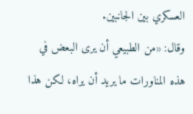العسكري بين الجانبين.
وقال: «من الطبيعي أن يرى البعض في هذه المناورات ما يريد أن يراه، لكن هذا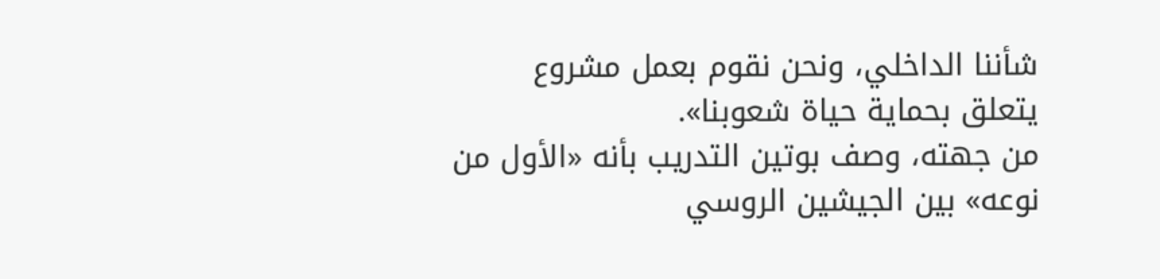شأننا الداخلي، ونحن نقوم بعمل مشروع يتعلق بحماية حياة شعوبنا».
من جهته، وصف بوتين التدريب بأنه «الأول من نوعه» بين الجيشين الروسي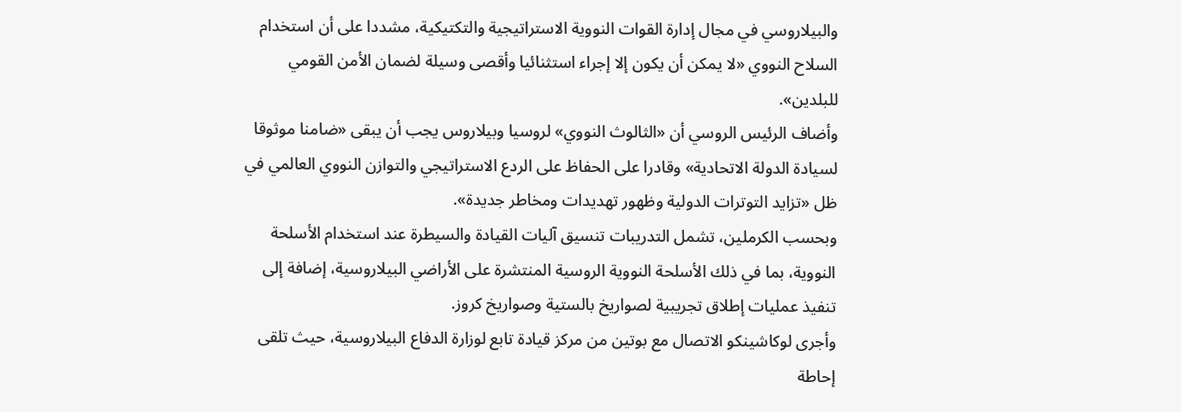والبيلاروسي في مجال إدارة القوات النووية الاستراتيجية والتكتيكية، مشددا على أن استخدام السلاح النووي «لا يمكن أن يكون إلا إجراء استثنائيا وأقصى وسيلة لضمان الأمن القومي للبلدين».
وأضاف الرئيس الروسي أن «الثالوث النووي» لروسيا وبيلاروس يجب أن يبقى «ضامنا موثوقا لسيادة الدولة الاتحادية» وقادرا على الحفاظ على الردع الاستراتيجي والتوازن النووي العالمي في ظل «تزايد التوترات الدولية وظهور تهديدات ومخاطر جديدة».
وبحسب الكرملين، تشمل التدريبات تنسيق آليات القيادة والسيطرة عند استخدام الأسلحة النووية، بما في ذلك الأسلحة النووية الروسية المنتشرة على الأراضي البيلاروسية، إضافة إلى تنفيذ عمليات إطلاق تجريبية لصواريخ بالستية وصواريخ كروز.
وأجرى لوكاشينكو الاتصال مع بوتين من مركز قيادة تابع لوزارة الدفاع البيلاروسية، حيث تلقى إحاطة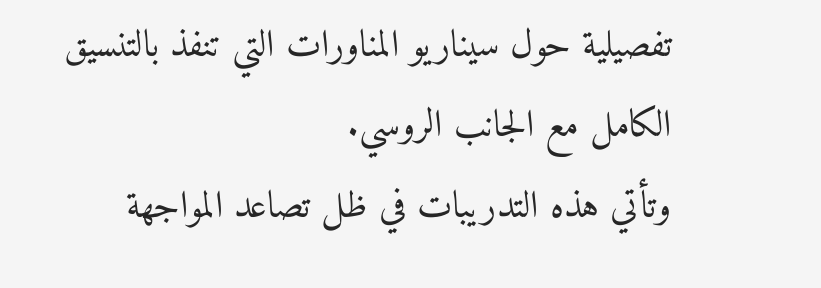تفصيلية حول سيناريو المناورات التي تنفذ بالتنسيق الكامل مع الجانب الروسي.
وتأتي هذه التدريبات في ظل تصاعد المواجهة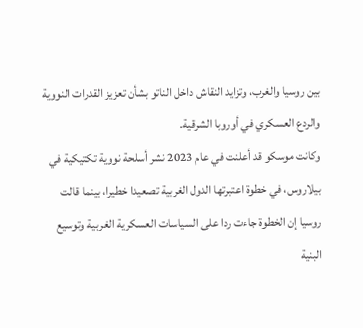بين روسيا والغرب، وتزايد النقاش داخل الناتو بشأن تعزيز القدرات النووية والردع العسكري في أوروبا الشرقية.
وكانت موسكو قد أعلنت في عام 2023 نشر أسلحة نووية تكتيكية في بيلاروس، في خطوة اعتبرتها الدول الغربية تصعيدا خطيرا، بينما قالت روسيا إن الخطوة جاءت ردا على السياسات العسكرية الغربية وتوسيع البنية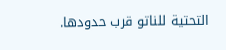التحتية للناتو قرب حدودها.